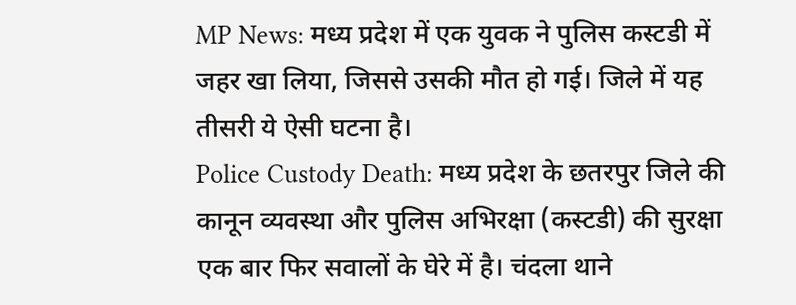MP News: मध्य प्रदेश में एक युवक ने पुलिस कस्टडी में जहर खा लिया, जिससे उसकी मौत हो गई। जिले में यह तीसरी ये ऐसी घटना है।
Police Custody Death: मध्य प्रदेश के छतरपुर जिले की कानून व्यवस्था और पुलिस अभिरक्षा (कस्टडी) की सुरक्षा एक बार फिर सवालों के घेरे में है। चंदला थाने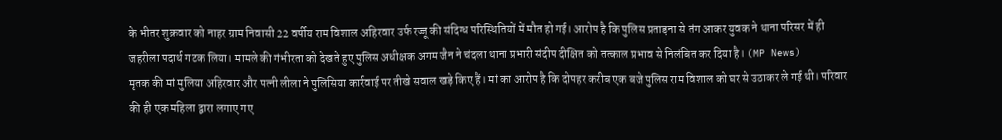के भीतर शुक्रवार को नाहर ग्राम निवासी 22 वर्षीय राम विशाल अहिरवार उर्फ रज्जू की संदिग्ध परिस्थितियों में मौत हो गई। आरोप है कि पुलिस प्रताड़ना से तंग आकर युवक ने थाना परिसर में ही जहरीला पदार्थ गटक लिया। मामले की गंभीरता को देखते हुए पुलिस अधीक्षक अगम जैन ने चंदला थाना प्रभारी संदीप दीक्षित को तत्काल प्रभाव से निलंबित कर दिया है। (MP News)
मृतक की मां मुलिया अहिरवार और पत्नी लीला ने पुलिसिया कार्रवाई पर तीखे सवाल खड़े किए हैं। मां का आरोप है कि दोपहर करीब एक बजे पुलिस राम विशाल को घर से उठाकर ले गई थी। परिवार की ही एक महिला द्वारा लगाए गए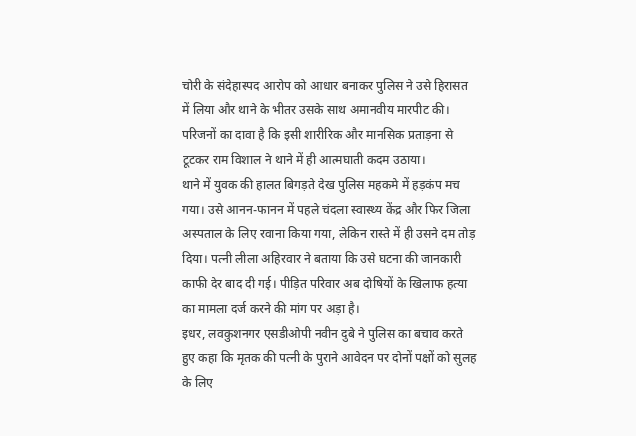चोरी के संदेहास्पद आरोप को आधार बनाकर पुलिस ने उसे हिरासत में लिया और थाने के भीतर उसके साथ अमानवीय मारपीट की। परिजनों का दावा है कि इसी शारीरिक और मानसिक प्रताड़ना से टूटकर राम विशाल ने थाने में ही आत्मघाती कदम उठाया।
थाने में युवक की हालत बिगड़ते देख पुलिस महकमे में हड़कंप मच गया। उसे आनन-फानन में पहले चंदला स्वास्थ्य केंद्र और फिर जिला अस्पताल के लिए रवाना किया गया, लेकिन रास्ते में ही उसने दम तोड़ दिया। पत्नी लीला अहिरवार ने बताया कि उसे घटना की जानकारी काफी देर बाद दी गई। पीड़ित परिवार अब दोषियों के खिलाफ हत्या का मामला दर्ज करने की मांग पर अड़ा है।
इधर, लवकुशनगर एसडीओपी नवीन दुबे ने पुलिस का बचाव करते हुए कहा कि मृतक की पत्नी के पुराने आवेदन पर दोनों पक्षों को सुलह के लिए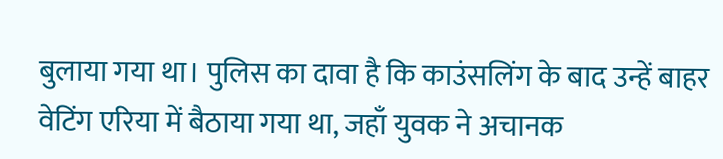बुलाया गया था। पुलिस का दावा है कि काउंसलिंग के बाद उन्हें बाहर वेटिंग एरिया में बैठाया गया था, जहाँ युवक ने अचानक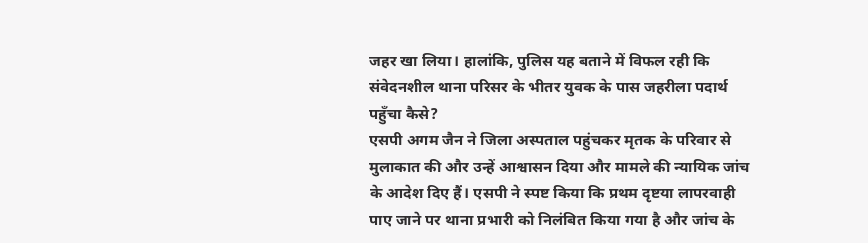जहर खा लिया। हालांकि, पुलिस यह बताने में विफल रही कि संवेदनशील थाना परिसर के भीतर युवक के पास जहरीला पदार्थ पहुँचा कैसे?
एसपी अगम जैन ने जिला अस्पताल पहुंचकर मृतक के परिवार से मुलाकात की और उन्हें आश्वासन दिया और मामले की न्यायिक जांच के आदेश दिए हैं। एसपी ने स्पष्ट किया कि प्रथम दृष्टया लापरवाही पाए जाने पर थाना प्रभारी को निलंबित किया गया है और जांच के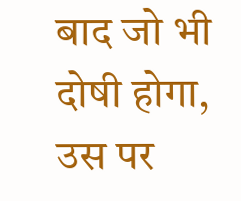बाद जो भी दोषी होगा, उस पर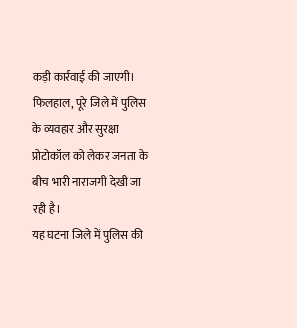कड़ी कार्रवाई की जाएगी। फिलहाल, पूरे जिले में पुलिस के व्यवहार और सुरक्षा प्रोटोकॉल को लेकर जनता के बीच भारी नाराजगी देखी जा रही है।
यह घटना जिले में पुलिस की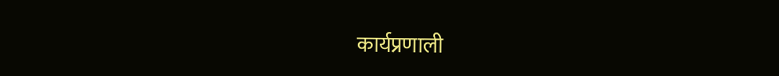कार्यप्रणाली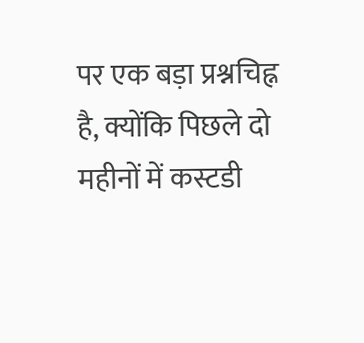पर एक बड़ा प्रश्नचिह्न है, क्योंकि पिछले दो महीनों में कस्टडी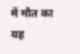में मौत का यह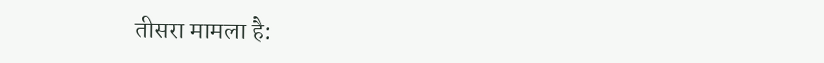तीसरा मामला है: